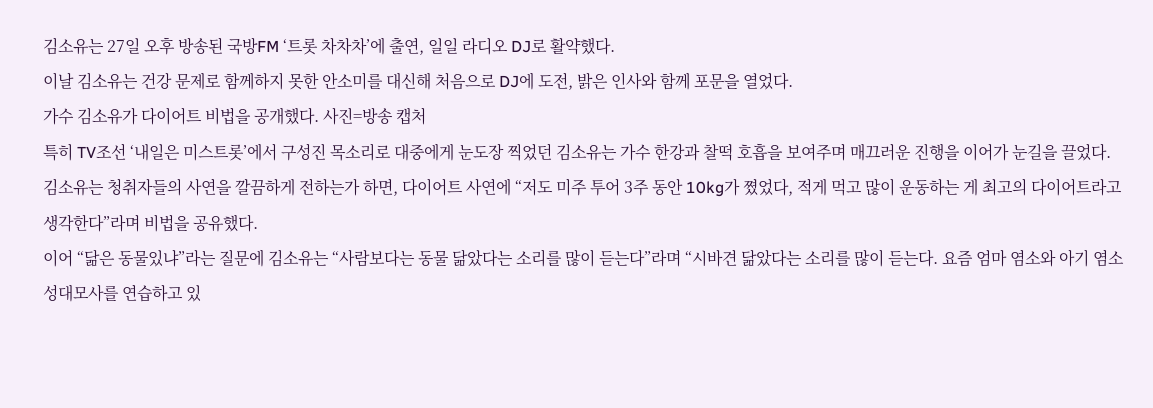김소유는 27일 오후 방송된 국방FM ‘트롯 차차차’에 출연, 일일 라디오 DJ로 활약했다.
이날 김소유는 건강 문제로 함께하지 못한 안소미를 대신해 처음으로 DJ에 도전, 밝은 인사와 함께 포문을 열었다.
가수 김소유가 다이어트 비법을 공개했다. 사진=방송 캡처
특히 TV조선 ‘내일은 미스트롯’에서 구성진 목소리로 대중에게 눈도장 찍었던 김소유는 가수 한강과 찰떡 호흡을 보여주며 매끄러운 진행을 이어가 눈길을 끌었다. 김소유는 청취자들의 사연을 깔끔하게 전하는가 하면, 다이어트 사연에 “저도 미주 투어 3주 동안 10kg가 쪘었다, 적게 먹고 많이 운동하는 게 최고의 다이어트라고 생각한다”라며 비법을 공유했다.
이어 “닮은 동물있냐”라는 질문에 김소유는 “사람보다는 동물 닮았다는 소리를 많이 듣는다”라며 “시바견 닮았다는 소리를 많이 듣는다. 요즘 엄마 염소와 아기 염소 성대모사를 연습하고 있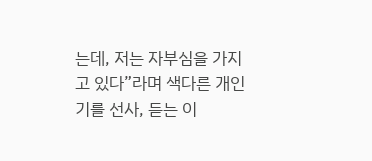는데, 저는 자부심을 가지고 있다”라며 색다른 개인기를 선사, 듣는 이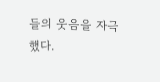들의 웃음을 자극했다.